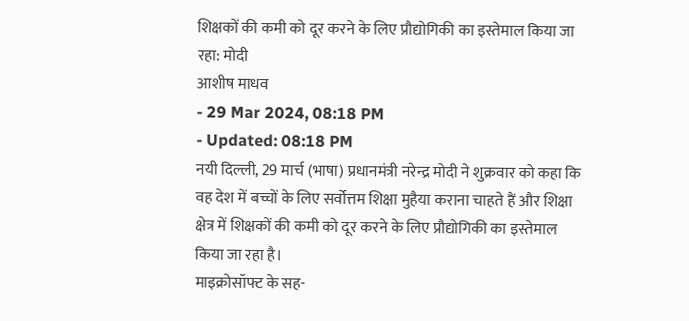शिक्षकों की कमी को दूर करने के लिए प्रौद्योगिकी का इस्तेमाल किया जा रहा: मोदी
आशीष माधव
- 29 Mar 2024, 08:18 PM
- Updated: 08:18 PM
नयी दिल्ली, 29 मार्च (भाषा) प्रधानमंत्री नरेन्द्र मोदी ने शुक्रवार को कहा कि वह देश में बच्चों के लिए सर्वोत्तम शिक्षा मुहैया कराना चाहते हैं और शिक्षा क्षेत्र में शिक्षकों की कमी को दूर करने के लिए प्रौद्योगिकी का इस्तेमाल किया जा रहा है।
माइक्रोसॉफ्ट के सह-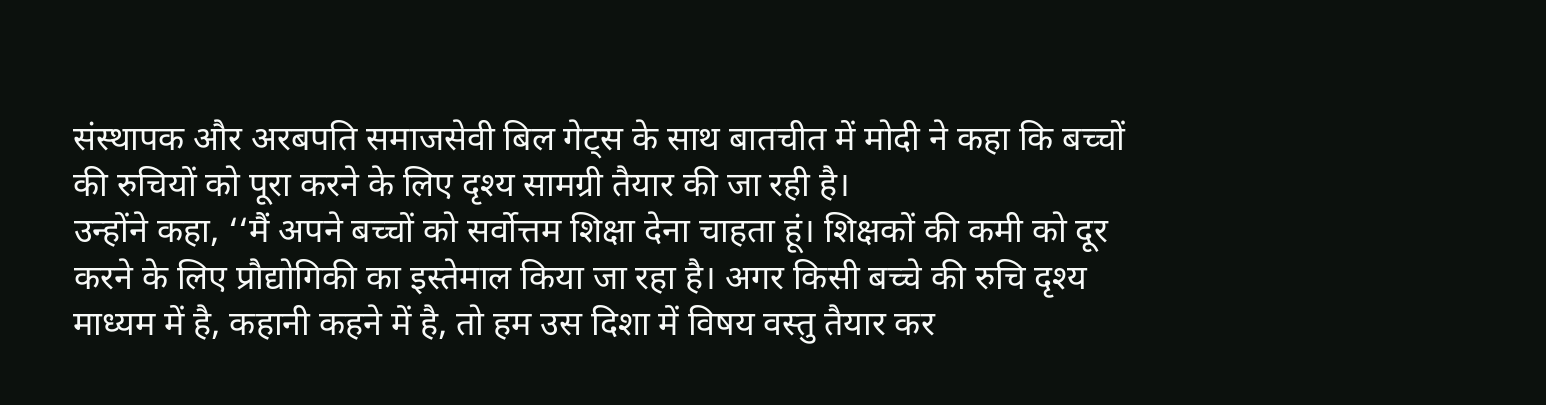संस्थापक और अरबपति समाजसेवी बिल गेट्स के साथ बातचीत में मोदी ने कहा कि बच्चों की रुचियों को पूरा करने के लिए दृश्य सामग्री तैयार की जा रही है।
उन्होंने कहा, ‘‘मैं अपने बच्चों को सर्वोत्तम शिक्षा देना चाहता हूं। शिक्षकों की कमी को दूर करने के लिए प्रौद्योगिकी का इस्तेमाल किया जा रहा है। अगर किसी बच्चे की रुचि दृश्य माध्यम में है, कहानी कहने में है, तो हम उस दिशा में विषय वस्तु तैयार कर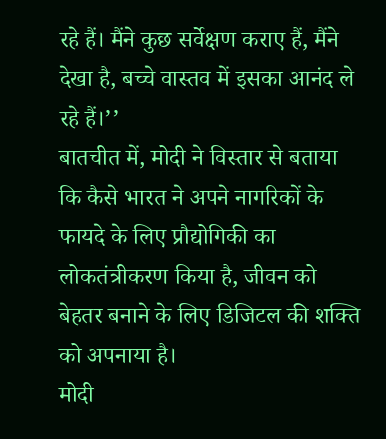रहे हैं। मैंने कुछ सर्वेक्षण कराए हैं, मैंने देखा है, बच्चे वास्तव में इसका आनंद ले रहे हैं।’’
बातचीत में, मोदी ने विस्तार से बताया कि कैसे भारत ने अपने नागरिकों के फायदे के लिए प्रौद्योगिकी का लोकतंत्रीकरण किया है, जीवन को बेहतर बनाने के लिए डिजिटल की शक्ति को अपनाया है।
मोदी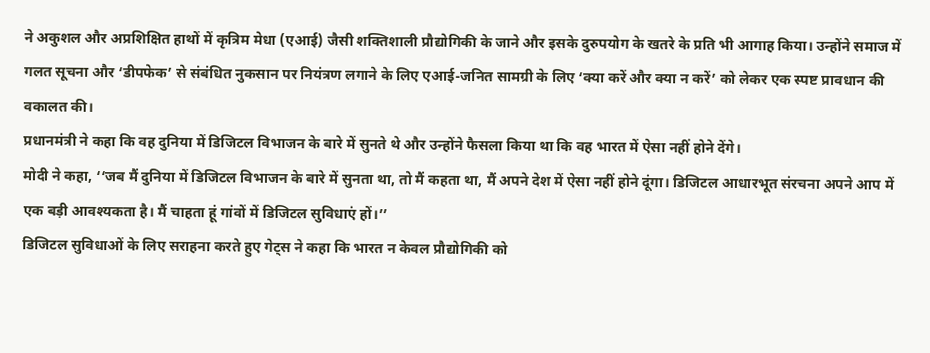ने अकुशल और अप्रशिक्षित हाथों में कृत्रिम मेधा (एआई) जैसी शक्तिशाली प्रौद्योगिकी के जाने और इसके दुरुपयोग के खतरे के प्रति भी आगाह किया। उन्होंने समाज में गलत सूचना और ‘डीपफेक’ से संबंधित नुकसान पर नियंत्रण लगाने के लिए एआई-जनित सामग्री के लिए ‘क्या करें और क्या न करें’ को लेकर एक स्पष्ट प्रावधान की वकालत की।
प्रधानमंत्री ने कहा कि वह दुनिया में डिजिटल विभाजन के बारे में सुनते थे और उन्होंने फैसला किया था कि वह भारत में ऐसा नहीं होने देंगे।
मोदी ने कहा, ‘‘जब मैं दुनिया में डिजिटल विभाजन के बारे में सुनता था, तो मैं कहता था, मैं अपने देश में ऐसा नहीं होने दूंगा। डिजिटल आधारभूत संरचना अपने आप में एक बड़ी आवश्यकता है। मैं चाहता हूं गांवों में डिजिटल सुविधाएं हों।’’
डिजिटल सुविधाओं के लिए सराहना करते हुए गेट्स ने कहा कि भारत न केवल प्रौद्योगिकी को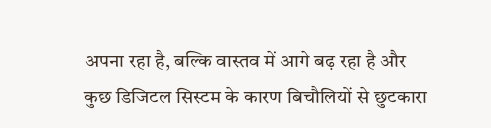अपना रहा है, बल्कि वास्तव में आगे बढ़ रहा है और कुछ डिजिटल सिस्टम के कारण बिचौलियों से छुटकारा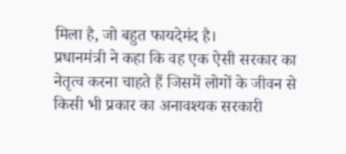मिला है, जो बहुत फायदेमंद है।
प्रधानमंत्री ने कहा कि वह एक ऐसी सरकार का नेतृत्व करना चाहते हैं जिसमें लोगों के जीवन से किसी भी प्रकार का अनावश्यक सरकारी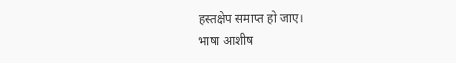हस्तक्षेप समाप्त हो जाए।
भाषा आशीष